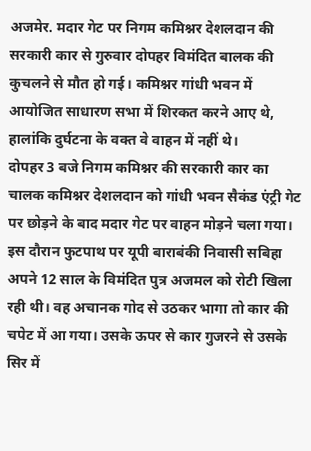अजमेर. मदार गेट पर निगम कमिश्नर देशलदान की सरकारी कार से गुरुवार दोपहर विमंदित बालक की कुचलने से मौत हो गई। कमिश्नर गांधी भवन में आयोजित साधारण सभा में शिरकत करने आए थे, हालांकि दुर्घटना के वक्त वे वाहन में नहीं थे।
दोपहर 3 बजे निगम कमिश्नर की सरकारी कार का चालक कमिश्नर देशलदान को गांधी भवन सैकंड एंट्री गेट पर छोड़ने के बाद मदार गेट पर वाहन मोड़ने चला गया। इस दौरान फुटपाथ पर यूपी बाराबंकी निवासी सबिहा अपने 12 साल के विमंदित पुत्र अजमल को रोटी खिला रही थी। वह अचानक गोद से उठकर भागा तो कार की चपेट में आ गया। उसके ऊपर से कार गुजरने से उसके सिर में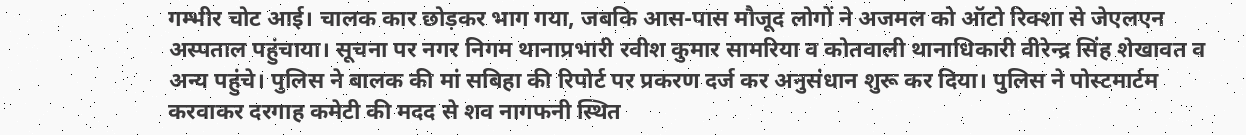गम्भीर चोट आई। चालक कार छोड़कर भाग गया, जबकि आस-पास मौजूद लोगों ने अजमल को ऑटो रिक्शा से जेएलएन अस्पताल पहुंचाया। सूचना पर नगर निगम थानाप्रभारी रवीश कुमार सामरिया व कोतवाली थानाधिकारी वीरेन्द्र सिंह शेखावत व अन्य पहुंचे। पुलिस ने बालक की मां सबिहा की रिपोर्ट पर प्रकरण दर्ज कर अनुसंधान शुरू कर दिया। पुलिस ने पोस्टमार्टम करवाकर दरगाह कमेटी की मदद से शव नागफनी स्थित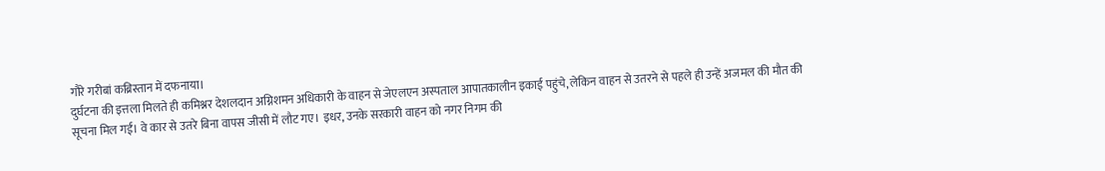गौरे गरीबां कब्रिस्तान में दफनाया।
दुर्घटना की इत्तला मिलते ही कमिश्नर देशलदान अग्निशमन अधिकारी के वाहन से जेएलएन अस्पताल आपातकालीन इकाई पहुंचे, लेकिन वाहन से उतरने से पहले ही उन्हें अजमल की मौत की सूचना मिल गई। वे कार से उतरे बिना वापस जीसी में लौट गए। इधर, उनके सरकारी वाहन को नगर निगम की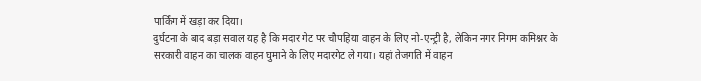पार्किंग में खड़ा कर दिया।
दुर्घटना के बाद बड़ा सवाल यह है कि मदार गेट पर चौपहिया वाहन के लिए नो-एन्ट्री है, लेकिन नगर निगम कमिश्नर के सरकारी वाहन का चालक वाहन घुमाने के लिए मदारगेट ले गया। यहां तेजगति में वाहन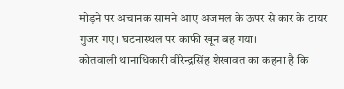मोड़ने पर अचानक सामने आए अजमल के ऊपर से कार के टायर गुजर गए। घटनास्थल पर काफी खून बह गया।
कोतवाली थानाधिकारी वीरेन्द्रसिंह शेखावत का कहना है कि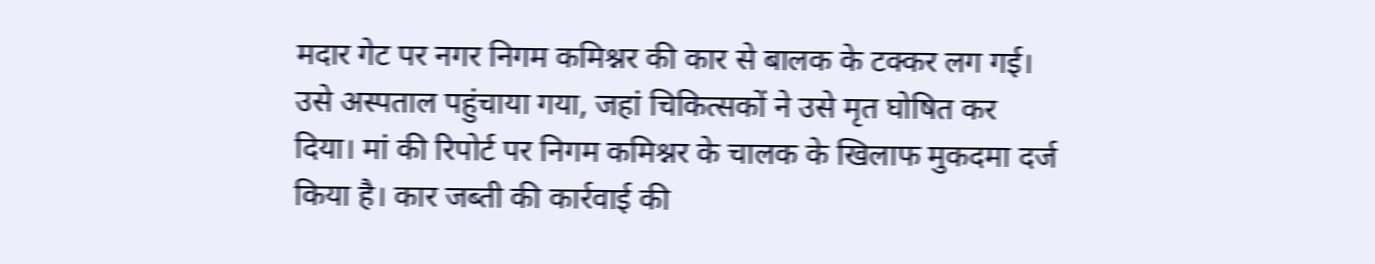मदार गेट पर नगर निगम कमिश्नर की कार से बालक के टक्कर लग गई। उसे अस्पताल पहुंचाया गया, जहां चिकित्सकों ने उसे मृत घोषित कर दिया। मां की रिपोर्ट पर निगम कमिश्नर के चालक के खिलाफ मुकदमा दर्ज किया है। कार जब्ती की कार्रवाई की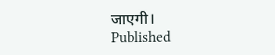जाएगी।
Published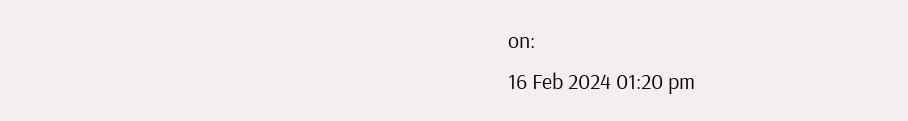on:
16 Feb 2024 01:20 pm